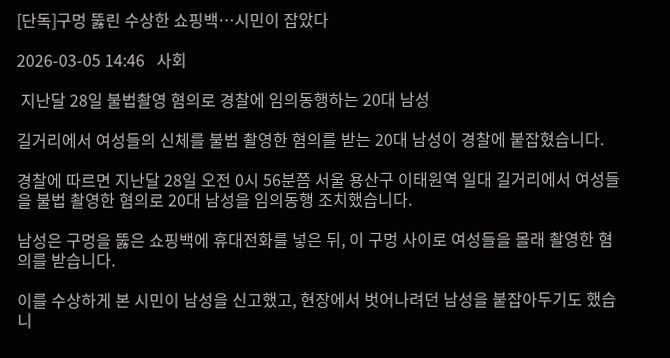[단독]구멍 뚫린 수상한 쇼핑백…시민이 잡았다

2026-03-05 14:46   사회

 지난달 28일 불법촬영 혐의로 경찰에 임의동행하는 20대 남성

길거리에서 여성들의 신체를 불법 촬영한 혐의를 받는 20대 남성이 경찰에 붙잡혔습니다.

경찰에 따르면 지난달 28일 오전 0시 56분쯤 서울 용산구 이태원역 일대 길거리에서 여성들을 불법 촬영한 혐의로 20대 남성을 임의동행 조치했습니다.

남성은 구멍을 뚫은 쇼핑백에 휴대전화를 넣은 뒤, 이 구멍 사이로 여성들을 몰래 촬영한 혐의를 받습니다.

이를 수상하게 본 시민이 남성을 신고했고, 현장에서 벗어나려던 남성을 붙잡아두기도 했습니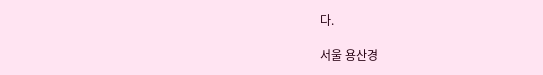다.

서울 용산경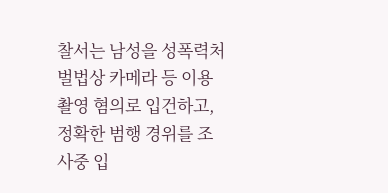찰서는 남성을 성폭력처벌법상 카메라 등 이용 촬영 혐의로 입건하고, 정확한 범행 경위를 조사중 입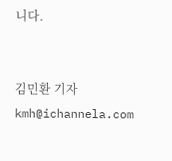니다.


김민환 기자 kmh@ichannela.com